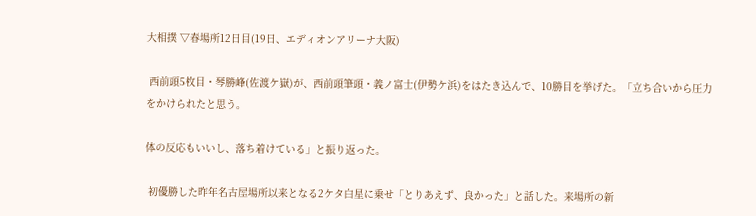大相撲 ▽春場所12日目(19日、エディオンアリーナ大阪)

 西前頭5枚目・琴勝峰(佐渡ケ嶽)が、西前頭筆頭・義ノ富士(伊勢ケ浜)をはたき込んで、10勝目を挙げた。「立ち合いから圧力をかけられたと思う。

体の反応もいいし、落ち着けている」と振り返った。

 初優勝した昨年名古屋場所以来となる2ケタ白星に乗せ「とりあえず、良かった」と話した。来場所の新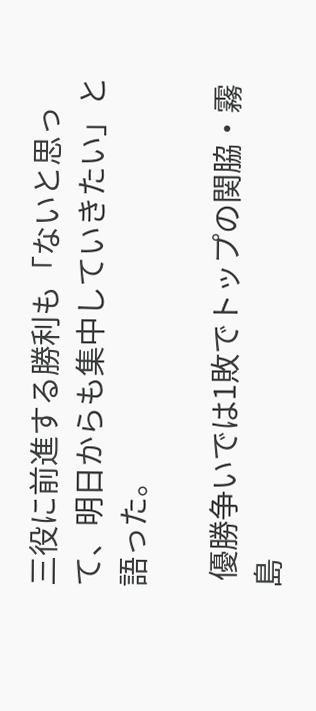三役に前進する勝利も「ないと思って、明日からも集中していきたい」と語った。

 優勝争いでは1敗でトップの関脇・霧島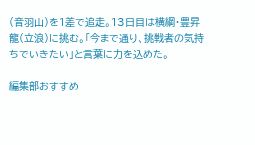(音羽山)を1差で追走。13日目は横綱・豊昇龍(立浪)に挑む。「今まで通り、挑戦者の気持ちでいきたい」と言葉に力を込めた。

編集部おすすめ